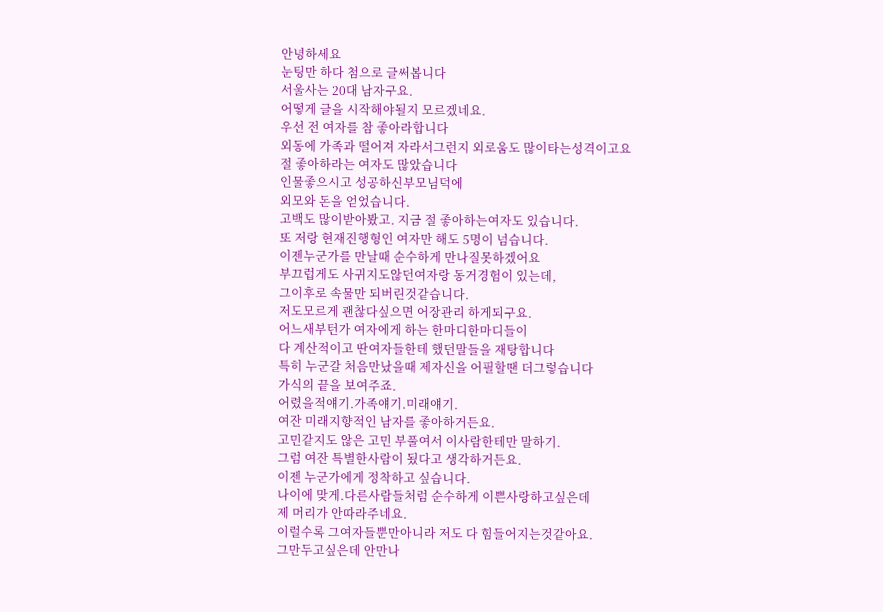안녕하세요
눈팅만 하다 첨으로 글써봅니다
서울사는 20대 남자구요.
어떻게 글을 시작해야될지 모르겠네요.
우선 전 여자를 참 좋아라합니다
외동에 가족과 떨어져 자라서그런지 외로움도 많이타는성격이고요
절 좋아하라는 여자도 많았습니다
인물좋으시고 성공하신부모님덕에
외모와 돈을 얻었습니다.
고백도 많이받아봤고. 지금 절 좋아하는여자도 있습니다.
또 저랑 현재진행형인 여자만 해도 5명이 넘습니다.
이젠누군가를 만날때 순수하게 만나질못하겠어요
부끄럽게도 사귀지도않던여자랑 동거경험이 있는데,
그이후로 속물만 되버린것같습니다.
저도모르게 괜찮다싶으면 어장관리 하게되구요.
어느새부턴가 여자에게 하는 한마디한마디들이
다 계산적이고 딴여자들한테 했던말들을 재탕합니다
특히 누군갈 처음만났을때 제자신을 어필할땐 더그렇습니다
가식의 끝을 보여주죠.
어렸을적얘기.가족얘기.미래얘기.
여잔 미래지향적인 남자를 좋아하거든요.
고민같지도 않은 고민 부풀여서 이사람한테만 말하기.
그럼 여잔 특별한사람이 됬다고 생각하거든요.
이젠 누군가에게 정착하고 싶습니다.
나이에 맞게.다른사람들처럼 순수하게 이쁜사랑하고싶은데
제 머리가 안따라주네요.
이럴수록 그여자들뿐만아니라 저도 다 힘들어지는것같아요.
그만두고싶은데 안만나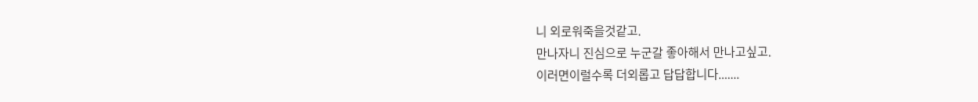니 외로워죽을것같고.
만나자니 진심으로 누군갈 좋아해서 만나고싶고.
이러면이럴수록 더외롭고 답답합니다.......